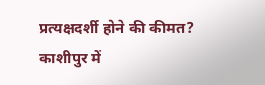प्रत्यक्षदर्शी होने की कीमत? काशीपुर में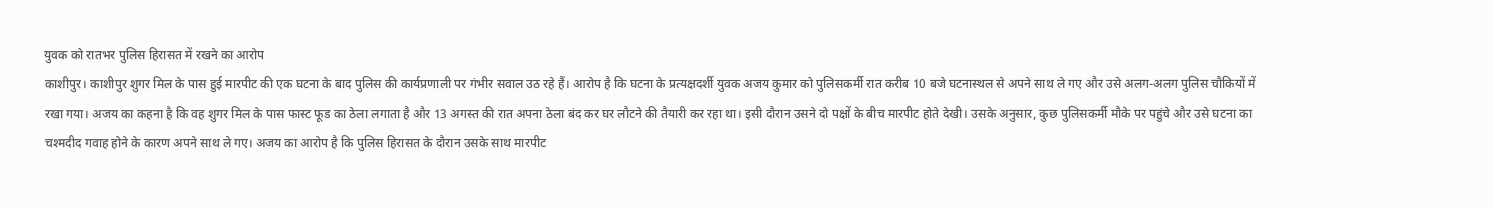युवक को रातभर पुलिस हिरासत में रखने का आरोप
काशीपुर। काशीपुर शुगर मिल के पास हुई मारपीट की एक घटना के बाद पुलिस की कार्यप्रणाली पर गंभीर सवाल उठ रहे हैं। आरोप है कि घटना के प्रत्यक्षदर्शी युवक अजय कुमार को पुलिसकर्मी रात करीब 10 बजे घटनास्थल से अपने साथ ले गए और उसे अलग-अलग पुलिस चौकियों में रखा गया। अजय का कहना है कि वह शुगर मिल के पास फास्ट फूड का ठेला लगाता है और 13 अगस्त की रात अपना ठेला बंद कर घर लौटने की तैयारी कर रहा था। इसी दौरान उसने दो पक्षों के बीच मारपीट होते देखी। उसके अनुसार, कुछ पुलिसकर्मी मौके पर पहुंचे और उसे घटना का चश्मदीद गवाह होने के कारण अपने साथ ले गए। अजय का आरोप है कि पुलिस हिरासत के दौरान उसके साथ मारपीट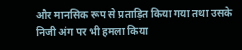और मानसिक रूप से प्रताड़ित किया गया तथा उसके निजी अंग पर भी हमला किया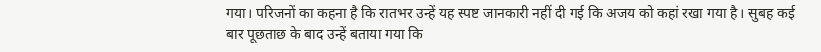गया। परिजनों का कहना है कि रातभर उन्हें यह स्पष्ट जानकारी नहीं दी गई कि अजय को कहां रखा गया है। सुबह कई बार पूछताछ के बाद उन्हें बताया गया कि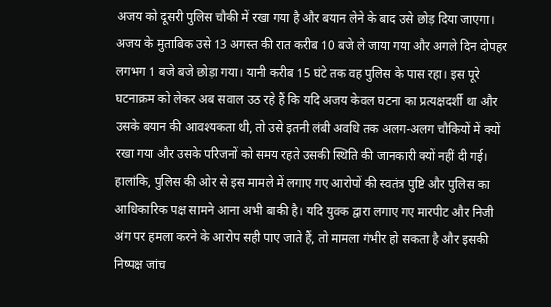अजय को दूसरी पुलिस चौकी में रखा गया है और बयान लेने के बाद उसे छोड़ दिया जाएगा। अजय के मुताबिक उसे 13 अगस्त की रात करीब 10 बजे ले जाया गया और अगले दिन दोपहर लगभग 1 बजे बजे छोड़ा गया। यानी करीब 15 घंटे तक वह पुलिस के पास रहा। इस पूरे घटनाक्रम को लेकर अब सवाल उठ रहे हैं कि यदि अजय केवल घटना का प्रत्यक्षदर्शी था और उसके बयान की आवश्यकता थी, तो उसे इतनी लंबी अवधि तक अलग-अलग चौकियों में क्यों रखा गया और उसके परिजनों को समय रहते उसकी स्थिति की जानकारी क्यों नहीं दी गई। हालांकि, पुलिस की ओर से इस मामले में लगाए गए आरोपों की स्वतंत्र पुष्टि और पुलिस का आधिकारिक पक्ष सामने आना अभी बाकी है। यदि युवक द्वारा लगाए गए मारपीट और निजी अंग पर हमला करने के आरोप सही पाए जाते हैं, तो मामला गंभीर हो सकता है और इसकी निष्पक्ष जांच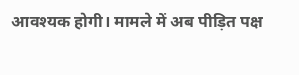आवश्यक होगी। मामले में अब पीड़ित पक्ष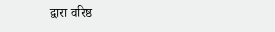द्वारा वरिष्ठ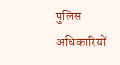पुलिस अधिकारियों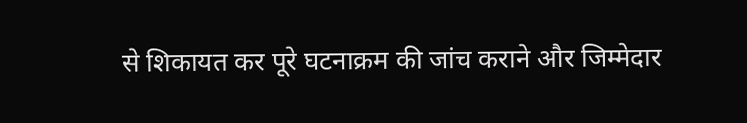से शिकायत कर पूरे घटनाक्रम की जांच कराने और जिम्मेदार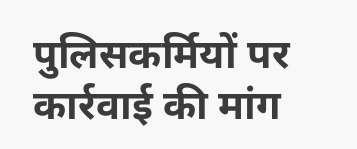पुलिसकर्मियों पर कार्रवाई की मांग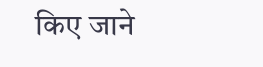किए जाने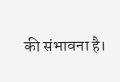की संभावना है।